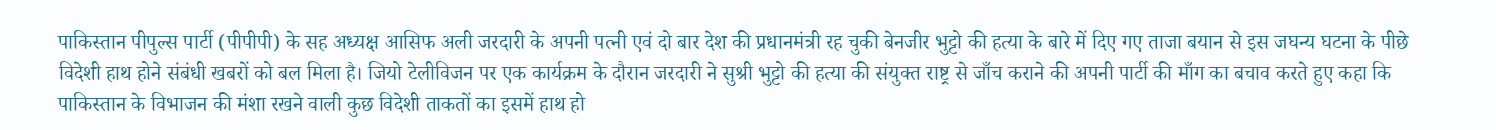पाकिस्तान पीपुल्स पार्टी (पीपीपी) के सह अध्यक्ष आसिफ अली जरदारी के अपनी पत्नी एवं दो बार देश की प्रधानमंत्री रह चुकी बेनजीर भुट्टो की हत्या के बारे में दिए गए ताजा बयान से इस जघन्य घटना के पीछे विदेशी हाथ होने संबंधी खबरों को बल मिला है। जियो टेलीविजन पर एक कार्यक्रम के दौरान जरदारी ने सुश्री भुट्टो की हत्या की संयुक्त राष्ट्र से जाँच कराने की अपनी पार्टी की माँग का बचाव करते हुए कहा कि पाकिस्तान के विभाजन की मंशा रखने वाली कुछ विदेशी ताकतों का इसमें हाथ हो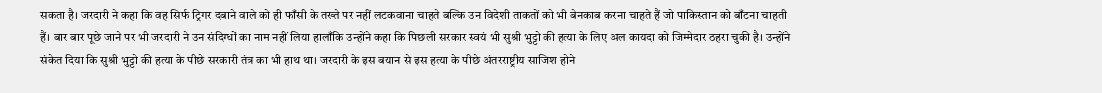सकता है। जरदारी ने कहा कि वह सिर्फ ट्रिगर दबाने वाले को ही फाँसी के तख्ते पर नहीं लटकवाना चाहते बल्कि उन विदेशी ताकतों को भी बेनकाब करना चाहते हैं जो पाकिस्तान को बाँटना चाहती हैं। बार बार पूछे जाने पर भी जरदारी ने उन संदिग्धों का नाम नहीं लिया हालाँकि उन्होंने कहा कि पिछली सरकार स्वयं भी सुश्री भुट्टो की हत्या के लिए अल कायदा को जिम्मेदार ठहरा चुकी है। उन्होंने संकेत दिया कि सुश्री भुट्टो की हत्या के पीछे सरकारी तंत्र का भी हाथ था। जरदारी के इस बयान से इस हत्या के पीछे अंतरराष्ट्रीय साजिश होने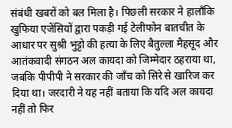संबंधी खबरों को बल मिला है। पिछली सरकार ने हालाँकि खुफिया एजेंसियों द्वारा पकड़ी गई टेलीफोन बातचीत के आधार पर सुश्री भुट्टो की हत्या के लिए बैतुल्ला मैहसूद और आतंकवादी संगठन अल कायदा को जिम्मेदार ठहराया था, जबकि पीपीपी ने सरकार की जाँच को सिरे से खारिज कर दिया था। जरदारी ने यह नहीं बताया कि यदि अल कायदा नहीं तो फिर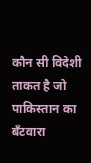कौन सी विदेशी ताकत है जो पाकिस्तान का बँटवारा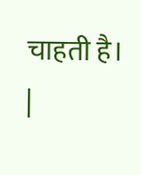चाहती है।
|